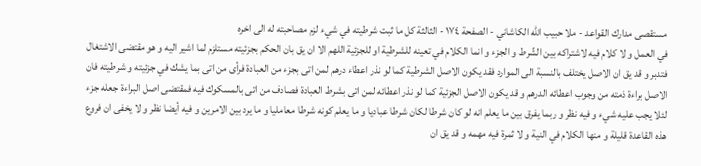مستقصى مدارك القواعد - ملا حبيب الله الكاشاني - الصفحة ١٧٤ - الثالثة كل ما ثبت شرطيته في شيء لزم مصاحبته له الى اخره
في العمل و لا كلام فيه لاشتراكه بين الشّرط و الجزء و انما الكلام في تعينه للشرطية او للجزئية اللهم الا ان يق بان الحكم بجزئيته مستلزم لما اشير اليه و هو مقتضى الاشتغال فتدبر و قد يق ان الاصل يختلف بالنسبة الى الموارد فقد يكون الاصل الشرطية كما لو نذر اعطاء درهم لمن اتى بجزء من العبادة فرأى من اتى بما يشك في جزئيته و شرطيته فان الاصل براءة ذمته من وجوب اعطائه الدرهم و قد يكون الاصل الجزئية كما لو نذر اعطائه لمن اتى بشرط العبادة فصادف من اتى بالمسكوك فيه فمقتضى اصل البراءة جعله جزء لئلا يجب عليه شيء و فيه نظر و ربما يفرق بين ما يعلم انه لو كان شرطا لكان شرطا عباديا و ما يعلم كونه شرطا معامليا و ما يرد بين الامرين و فيه أيضا نظر و لا يخفى ان فروع هذه القاعدة قليلة و منها الكلام في النية و لا ثمرة فيه مهمه و قد يق ان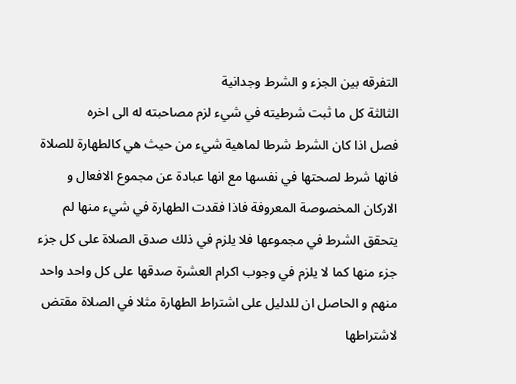التفرقه بين الجزء و الشرط وجدانية
الثالثة كل ما ثبت شرطيته في شيء لزم مصاحبته له الى اخره
فصل اذا كان الشرط شرطا لماهية شيء من حيث هي كالطهارة للصلاة فانها شرط لصحتها في نفسها مع انها عبادة عن مجموع الافعال و الاركان المخصوصة المعروفة فاذا فقدت الطهارة في شيء منها لم يتحقق الشرط في مجموعها فلا يلزم في ذلك صدق الصلاة على كل جزء جزء منها كما لا يلزم في وجوب اكرام العشرة صدقها على كل واحد واحد منهم و الحاصل ان للدليل على اشتراط الطهارة مثلا في الصلاة مقتض لاشتراطها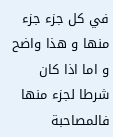في كل جزء جزء منها و هذا واضح و اما اذا كان شرطا لجزء منها فالمصاحبة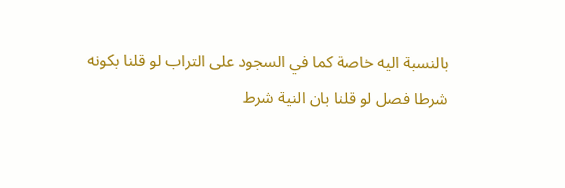بالنسبة اليه خاصة كما في السجود على التراب لو قلنا بكونه شرطا فصل لو قلنا بان النية شرط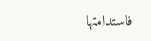فاستدامتها